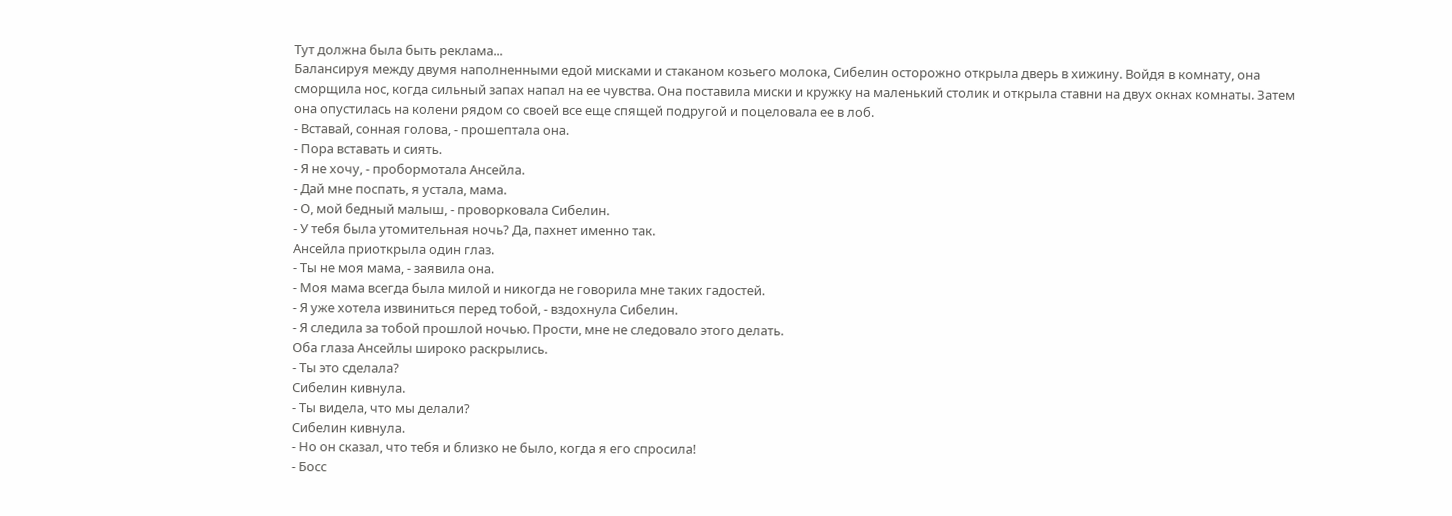Тут должна была быть реклама...
Балансируя между двумя наполненными едой мисками и стаканом козьего молока, Сибелин осторожно открыла дверь в хижину. Войдя в комнату, она сморщила нос, когда сильный запах напал на ее чувства. Она поставила миски и кружку на маленький столик и открыла ставни на двух окнах комнаты. Затем она опустилась на колени рядом со своей все еще спящей подругой и поцеловала ее в лоб.
- Вставай, сонная голова, - прошептала она.
- Пора вставать и сиять.
- Я не хочу, - пробормотала Ансейла.
- Дай мне поспать, я устала, мама.
- О, мой бедный малыш, - проворковала Сибелин.
- У тебя была утомительная ночь? Да, пахнет именно так.
Ансейла приоткрыла один глаз.
- Ты не моя мама, - заявила она.
- Моя мама всегда была милой и никогда не говорила мне таких гадостей.
- Я уже хотела извиниться перед тобой, - вздохнула Сибелин.
- Я следила за тобой прошлой ночью. Прости, мне не следовало этого делать.
Оба глаза Ансейлы широко раскрылись.
- Ты это сделала?
Сибелин кивнула.
- Ты видела, что мы делали?
Сибелин кивнула.
- Но он сказал, что тебя и близко не было, когда я его спросила!
- Босс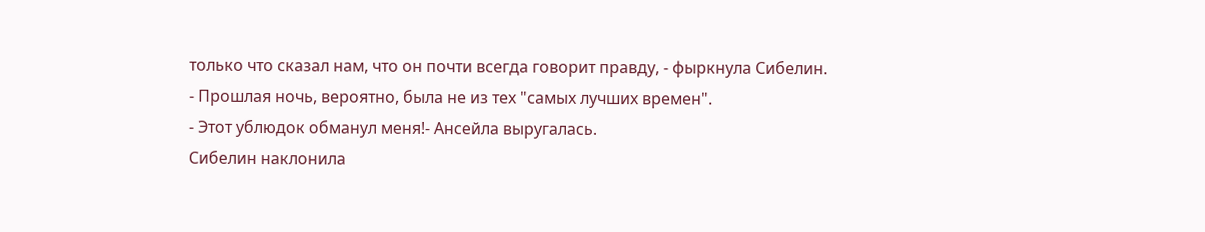только что сказал нам, что он почти всегда говорит правду, - фыркнула Сибелин.
- Прошлая ночь, вероятно, была не из тех "самых лучших времен".
- Этот ублюдок обманул меня!- Ансейла выругалась.
Сибелин наклонила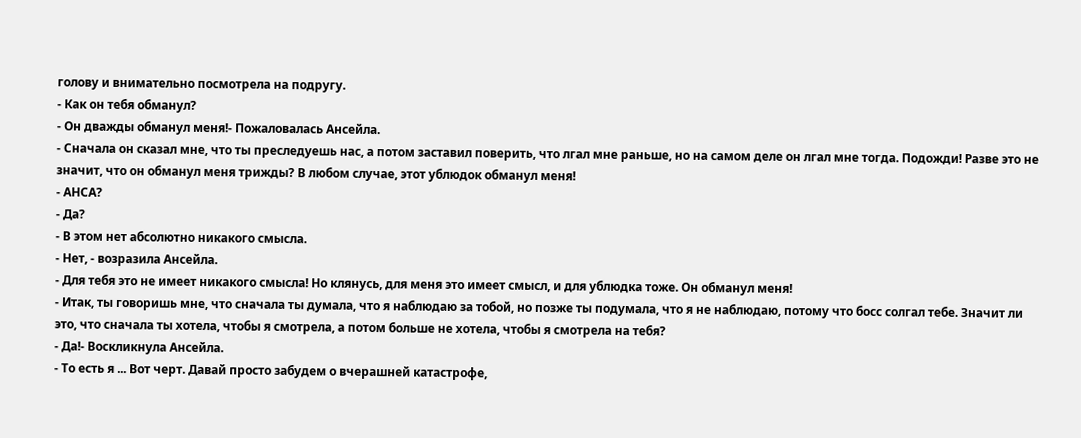голову и внимательно посмотрела на подругу.
- Как он тебя обманул?
- Он дважды обманул меня!- Пожаловалась Ансейла.
- Сначала он сказал мне, что ты преследуешь нас, а потом заставил поверить, что лгал мне раньше, но на самом деле он лгал мне тогда. Подожди! Разве это не значит, что он обманул меня трижды? В любом случае, этот ублюдок обманул меня!
- АНСА?
- Да?
- В этом нет абсолютно никакого смысла.
- Нет, - возразила Ансейла.
- Для тебя это не имеет никакого смысла! Но клянусь, для меня это имеет смысл, и для ублюдка тоже. Он обманул меня!
- Итак, ты говоришь мне, что сначала ты думала, что я наблюдаю за тобой, но позже ты подумала, что я не наблюдаю, потому что босс солгал тебе. Значит ли это, что сначала ты хотела, чтобы я смотрела, а потом больше не хотела, чтобы я смотрела на тебя?
- Да!- Воскликнула Ансейла.
- То есть я ... Вот черт. Давай просто забудем о вчерашней катастрофе,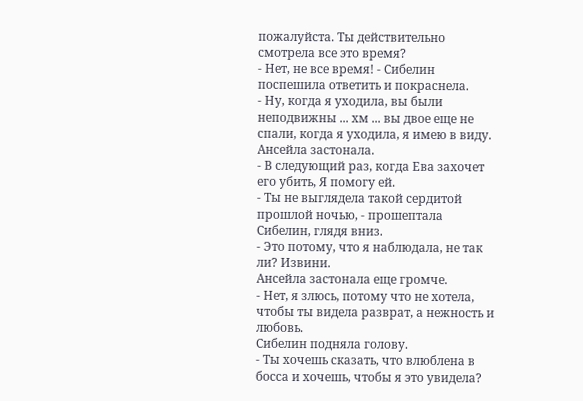пожалуйста. Ты действительно смотрела все это время?
- Нет, не все время! - Сибелин поспешила ответить и покраснела.
- Ну, когда я уходила, вы были неподвижны ... хм ... вы двое еще не спали, когда я уходила, я имею в виду.
Ансейла застонала.
- В следующий раз, когда Ева захочет его убить, Я помогу ей.
- Ты не выглядела такой сердитой прошлой ночью, - прошептала Сибелин, глядя вниз.
- Это потому, что я наблюдала, не так ли? Извини.
Ансейла застонала еще громче.
- Нет, я злюсь, потому что не хотела, чтобы ты видела разврат, а нежность и любовь.
Сибелин подняла голову.
- Ты хочешь сказать, что влюблена в босса и хочешь, чтобы я это увидела?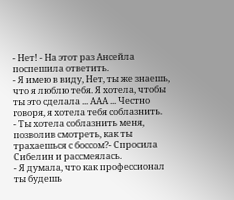- Нет! - На этот раз Ансейла поспешила ответить.
- Я имею в виду, Нет, ты же знаешь, что я люблю тебя. Я хотела, чтобы ты это сделала ... ААА ... Честно говоря, я хотела тебя соблазнить.
- Ты хотела соблазнить меня, позволив смотреть, как ты трахаешься с боссом?- Спросила Сибелин и рассмеялась.
- Я думала, что как профессионал ты будешь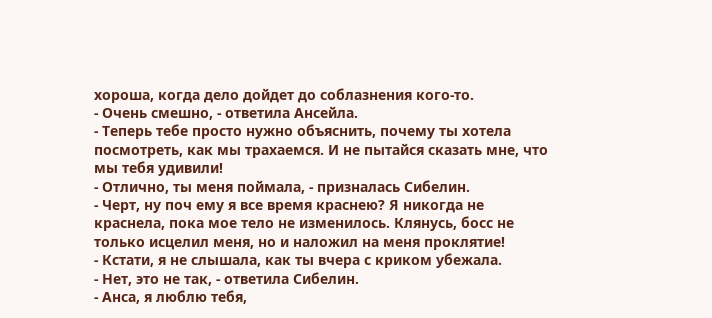хороша, когда дело дойдет до соблазнения кого-то.
- Очень смешно, - ответила Ансейла.
- Теперь тебе просто нужно объяснить, почему ты хотела посмотреть, как мы трахаемся. И не пытайся сказать мне, что мы тебя удивили!
- Отлично, ты меня поймала, - призналась Сибелин.
- Черт, ну поч ему я все время краснею? Я никогда не краснела, пока мое тело не изменилось. Клянусь, босс не только исцелил меня, но и наложил на меня проклятие!
- Кстати, я не слышала, как ты вчера с криком убежала.
- Нет, это не так, - ответила Сибелин.
- Анса, я люблю тебя,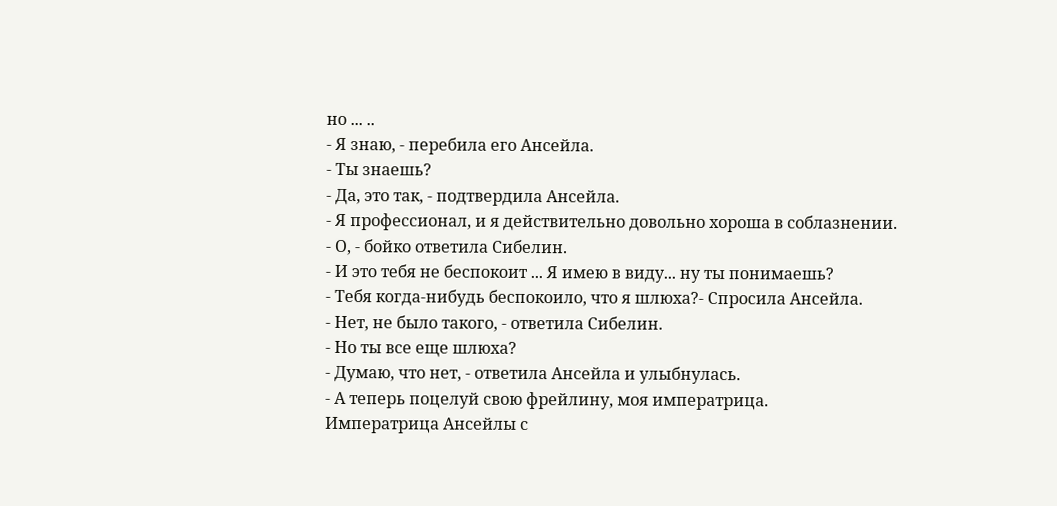но ... ..
- Я знаю, - перебила его Ансейла.
- Ты знаешь?
- Да, это так, - подтвердила Ансейла.
- Я профессионал, и я действительно довольно хороша в соблазнении.
- О, - бойко ответила Сибелин.
- И это тебя не беспокоит ... Я имею в виду... ну ты понимаешь?
- Тебя когда-нибудь беспокоило, что я шлюха?- Спросила Ансейла.
- Нет, не было такого, - ответила Сибелин.
- Но ты все еще шлюха?
- Думаю, что нет, - ответила Ансейла и улыбнулась.
- А теперь поцелуй свою фрейлину, моя императрица.
Императрица Ансейлы с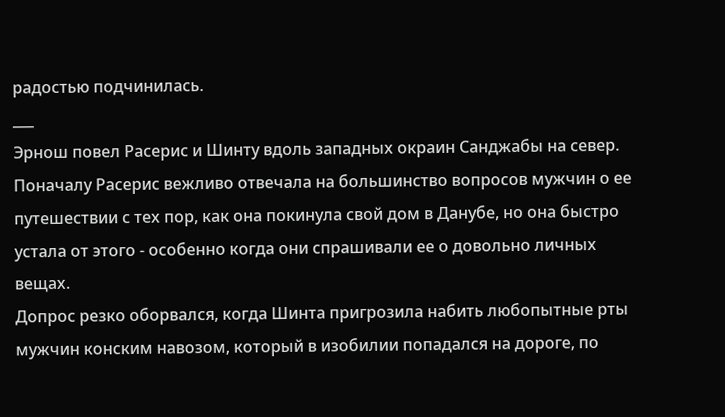радостью подчинилась.
___
Эрнош повел Расерис и Шинту вдоль западных окраин Санджабы на север. Поначалу Расерис вежливо отвечала на большинство вопросов мужчин о ее путешествии с тех пор, как она покинула свой дом в Данубе, но она быстро устала от этого - особенно когда они спрашивали ее о довольно личных вещах.
Допрос резко оборвался, когда Шинта пригрозила набить любопытные рты мужчин конским навозом, который в изобилии попадался на дороге, по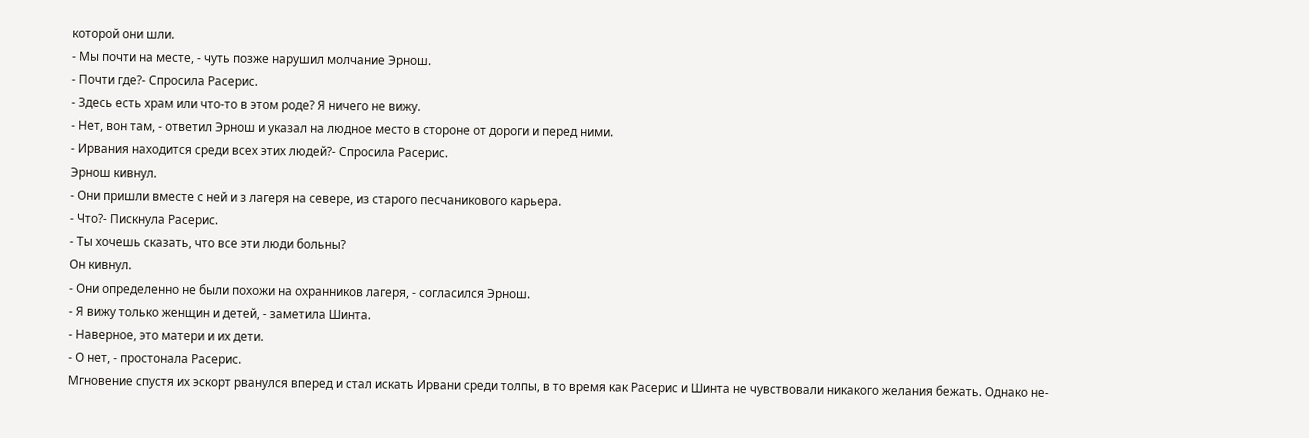которой они шли.
- Мы почти на месте, - чуть позже нарушил молчание Эрнош.
- Почти где?- Спросила Расерис.
- Здесь есть храм или что-то в этом роде? Я ничего не вижу.
- Нет, вон там, - ответил Эрнош и указал на людное место в стороне от дороги и перед ними.
- Ирвания находится среди всех этих людей?- Спросила Расерис.
Эрнош кивнул.
- Они пришли вместе с ней и з лагеря на севере, из старого песчаникового карьера.
- Что?- Пискнула Расерис.
- Ты хочешь сказать, что все эти люди больны?
Он кивнул.
- Они определенно не были похожи на охранников лагеря, - согласился Эрнош.
- Я вижу только женщин и детей, - заметила Шинта.
- Наверное, это матери и их дети.
- О нет, - простонала Расерис.
Мгновение спустя их эскорт рванулся вперед и стал искать Ирвани среди толпы, в то время как Расерис и Шинта не чувствовали никакого желания бежать. Однако не-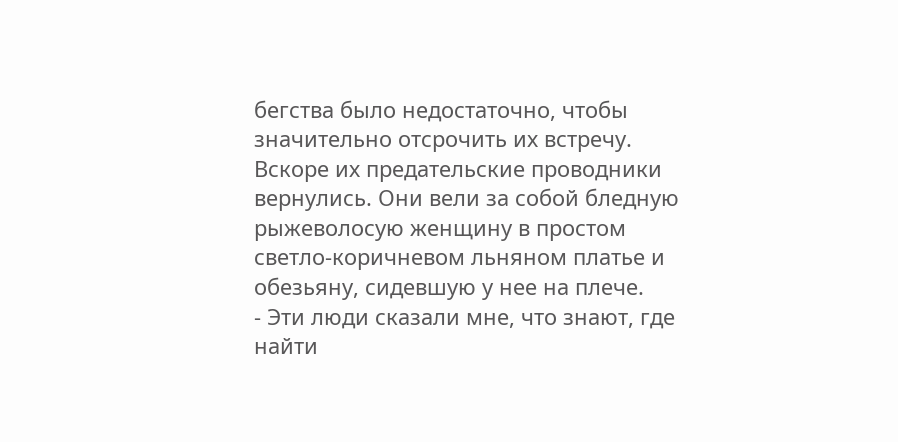бегства было недостаточно, чтобы значительно отсрочить их встречу. Вскоре их предательские проводники вернулись. Они вели за собой бледную рыжеволосую женщину в простом светло-коричневом льняном платье и обезьяну, сидевшую у нее на плече.
- Эти люди сказали мне, что знают, где найти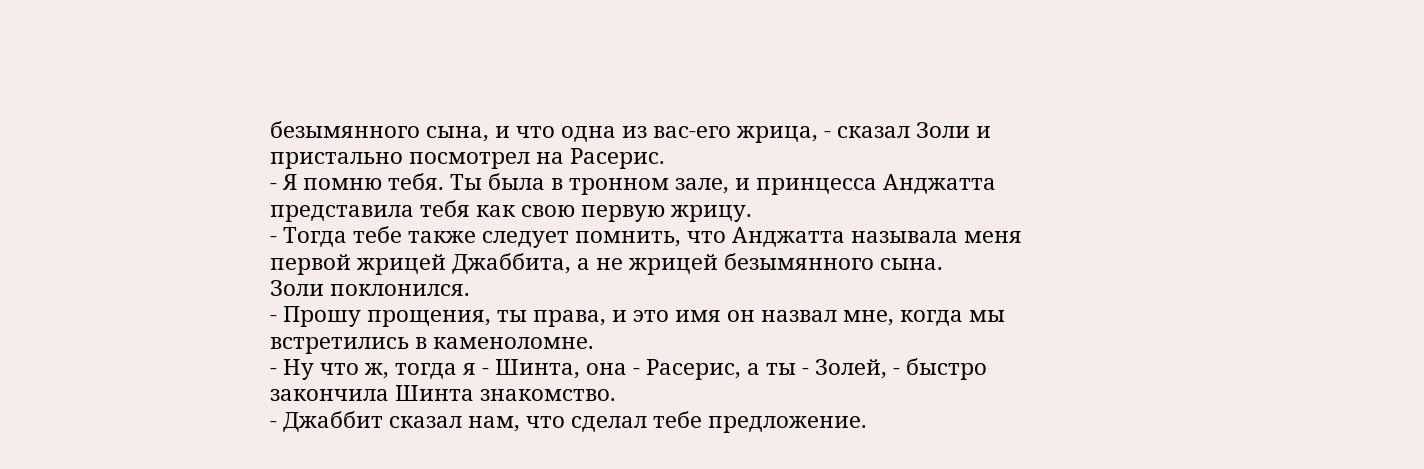безымянного сына, и что одна из вас-его жрица, - сказал Золи и пристально посмотрел на Расерис.
- Я помню тебя. Ты была в тронном зале, и принцесса Анджатта представила тебя как свою первую жрицу.
- Тогда тебе также следует помнить, что Анджатта называла меня первой жрицей Джаббита, а не жрицей безымянного сына.
Золи поклонился.
- Прошу прощения, ты права, и это имя он назвал мне, когда мы встретились в каменоломне.
- Ну что ж, тогда я - Шинта, она - Расерис, а ты - Золей, - быстро закончила Шинта знакомство.
- Джаббит сказал нам, что сделал тебе предложение.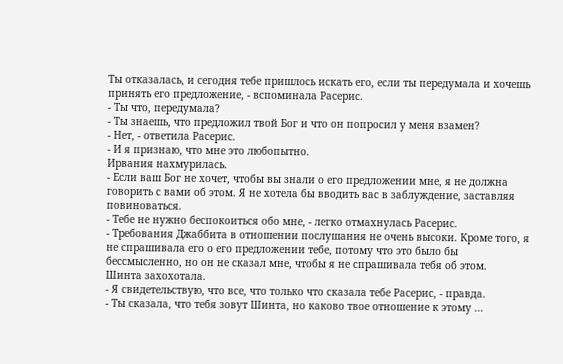Ты отказалась, и сегодня тебе пришлось искать его, если ты передумала и хочешь принять его предложение, - вспоминала Расерис.
- Ты что, передумала?
- Ты знаешь, что предложил твой Бог и что он попросил у меня взамен?
- Нет, - ответила Расерис.
- И я признаю, что мне это любопытно.
Ирвания нахмурилась.
- Если ваш Бог не хочет, чтобы вы знали о его предложении мне, я не должна говорить с вами об этом. Я не хотела бы вводить вас в заблуждение, заставляя повиноваться.
- Тебе не нужно беспокоиться обо мне, - легко отмахнулась Расерис.
- Требования Джаббита в отношении послушания не очень высоки. Кроме того, я не спрашивала его о его предложении тебе, потому что это было бы бессмысленно, но он не сказал мне, чтобы я не спрашивала тебя об этом.
Шинта захохотала.
- Я свидетельствую, что все, что только что сказала тебе Расерис, - правда.
- Ты сказала, что тебя зовут Шинта, но каково твое отношение к этому ...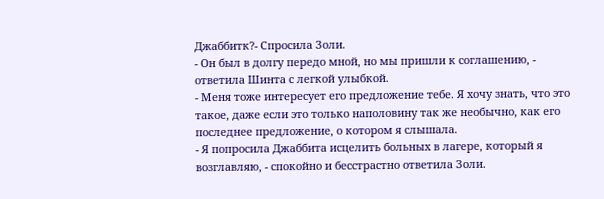Джаббитк?- Спросила Золи.
- Он был в долгу передо мной, но мы пришли к соглашению, - ответила Шинта с легкой улыбкой.
- Меня тоже интересует его предложение тебе. Я хочу знать, что это такое, даже если это только наполовину так же необычно, как его последнее предложение, о котором я слышала.
- Я попросила Джаббита исцелить больных в лагере, который я возглавляю, - спокойно и бесстрастно ответила Золи.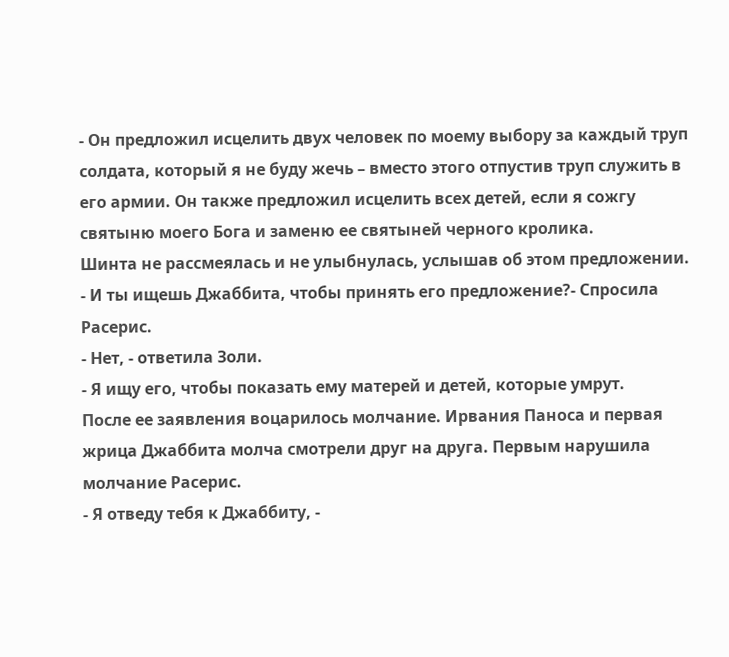- Он предложил исцелить двух человек по моему выбору за каждый труп солдата, который я не буду жечь – вместо этого отпустив труп служить в его армии. Он также предложил исцелить всех детей, если я сожгу святыню моего Бога и заменю ее святыней черного кролика.
Шинта не рассмеялась и не улыбнулась, услышав об этом предложении.
- И ты ищешь Джаббита, чтобы принять его предложение?- Спросила Расерис.
- Нет, - ответила Золи.
- Я ищу его, чтобы показать ему матерей и детей, которые умрут.
После ее заявления воцарилось молчание. Ирвания Паноса и первая жрица Джаббита молча смотрели друг на друга. Первым нарушила молчание Расерис.
- Я отведу тебя к Джаббиту, -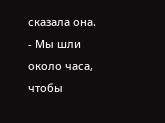сказала она.
- Мы шли около часа, чтобы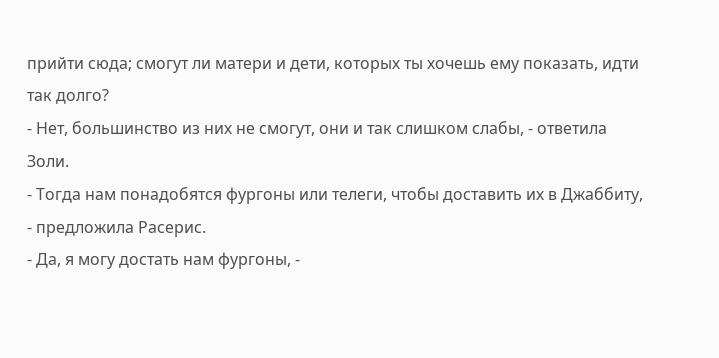прийти сюда; смогут ли матери и дети, которых ты хочешь ему показать, идти так долго?
- Нет, большинство из них не смогут, они и так слишком слабы, - ответила Золи.
- Тогда нам понадобятся фургоны или телеги, чтобы доставить их в Джаббиту, - предложила Расерис.
- Да, я могу достать нам фургоны, -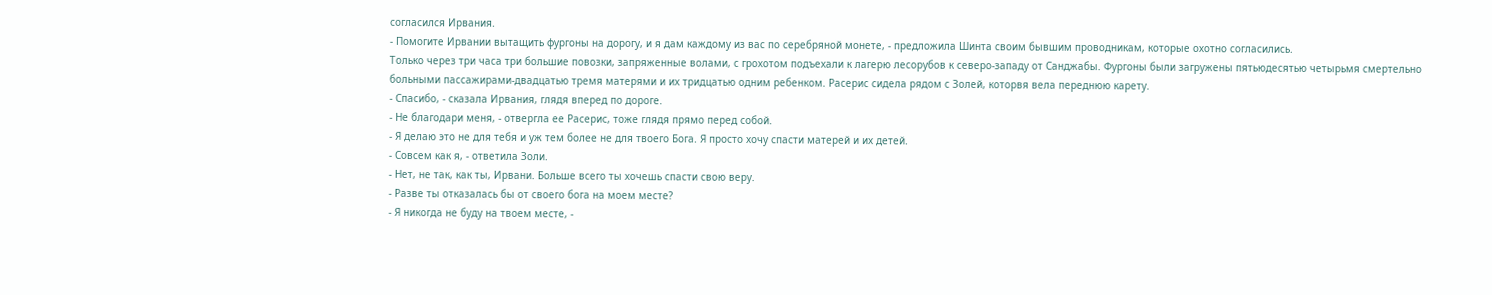согласился Ирвания.
- Помогите Ирвании вытащить фургоны на дорогу, и я дам каждому из вас по серебряной монете, - предложила Шинта своим бывшим проводникам, которые охотно согласились.
Только через три часа три большие повозки, запряженные волами, с грохотом подъехали к лагерю лесорубов к северо-западу от Санджабы. Фургоны были загружены пятьюдесятью четырьмя смертельно больными пассажирами-двадцатью тремя матерями и их тридцатью одним ребенком. Расерис сидела рядом с Золей, которвя вела переднюю карету.
- Спасибо, - сказала Ирвания, глядя вперед по дороге.
- Не благодари меня, - отвергла ее Расерис, тоже глядя прямо перед собой.
- Я делаю это не для тебя и уж тем более не для твоего Бога. Я просто хочу спасти матерей и их детей.
- Совсем как я, - ответила Золи.
- Нет, не так, как ты, Ирвани. Больше всего ты хочешь спасти свою веру.
- Разве ты отказалась бы от своего бога на моем месте?
- Я никогда не буду на твоем месте, -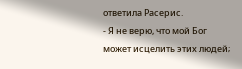ответила Расерис.
- Я не верю, что мой Бог может исцелить этих людей;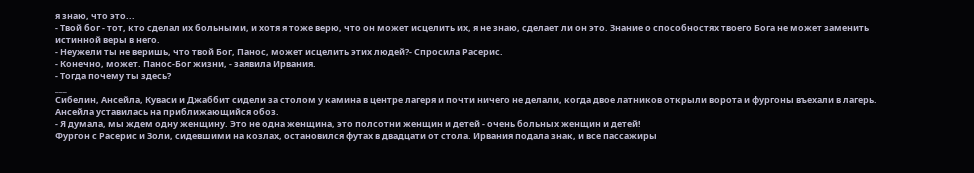я знаю, что это...
- Твой бог - тот, кто сделал их больными, и хотя я тоже верю, что он может исцелить их, я не знаю, сделает ли он это. Знание о способностях твоего Бога не может заменить истинной веры в него.
- Неужели ты не веришь, что твой Бог, Панос, может исцелить этих людей?- Спросила Расерис.
- Конечно, может. Панос-Бог жизни, - заявила Ирвания.
- Тогда почему ты здесь?
___
Сибелин, Ансейла, Куваси и Джаббит сидели за столом у камина в центре лагеря и почти ничего не делали, когда двое латников открыли ворота и фургоны въехали в лагерь.
Ансейла уставилась на приближающийся обоз.
- Я думала, мы ждем одну женщину. Это не одна женщина, это полсотни женщин и детей - очень больных женщин и детей!
Фургон с Расерис и Золи, сидевшими на козлах, остановился футах в двадцати от стола. Ирвания подала знак, и все пассажиры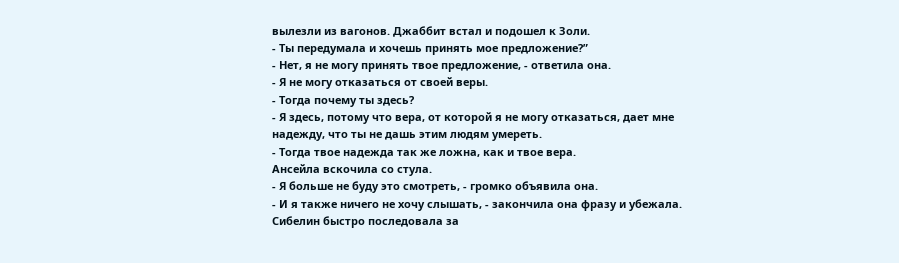вылезли из вагонов. Джаббит встал и подошел к Золи.
- Ты передумала и хочешь принять мое предложение?”
- Нет, я не могу принять твое предложение, - ответила она.
- Я не могу отказаться от своей веры.
- Тогда почему ты здесь?
- Я здесь, потому что вера, от которой я не могу отказаться, дает мне надежду, что ты не дашь этим людям умереть.
- Тогда твое надежда так же ложна, как и твое вера.
Ансейла вскочила со стула.
- Я больше не буду это смотреть, - громко объявила она.
- И я также ничего не хочу слышать, - закончила она фразу и убежала.
Сибелин быстро последовала за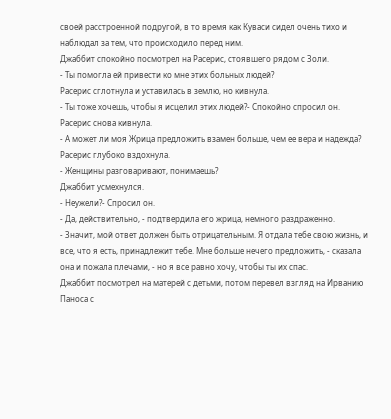своей расстроенной подругой, в то время как Куваси сидел очень тихо и наблюдал за тем, что происходило перед ним.
Джаббит спокойно посмотрел на Расерис, стоявшего рядом с Золи.
- Ты помогла ей привести ко мне этих больных людей?
Расерис сглотнула и уставилась в землю, но кивнула.
- Ты тоже хочешь, чтобы я исцелил этих людей?- Спокойно спросил он.
Расерис снова кивнула.
- А может ли моя Жрица предложить взамен больше, чем ее вера и надежда?
Расерис глубоко вздохнула.
- Женщины разговаривают, понимаешь?
Джаббит усмехнулся.
- Неужели?- Спросил он.
- Да, действительно, - подтвердила его жрица, немного раздраженно.
- Значит, мой ответ должен быть отрицательным. Я отдала тебе свою жизнь, и все, что я есть, принадлежит тебе. Мне больше нечего предложить, - сказала она и пожала плечами, - но я все равно хочу, чтобы ты их спас.
Джаббит посмотрел на матерей с детьми, потом перевел взгляд на Ирванию Паноса с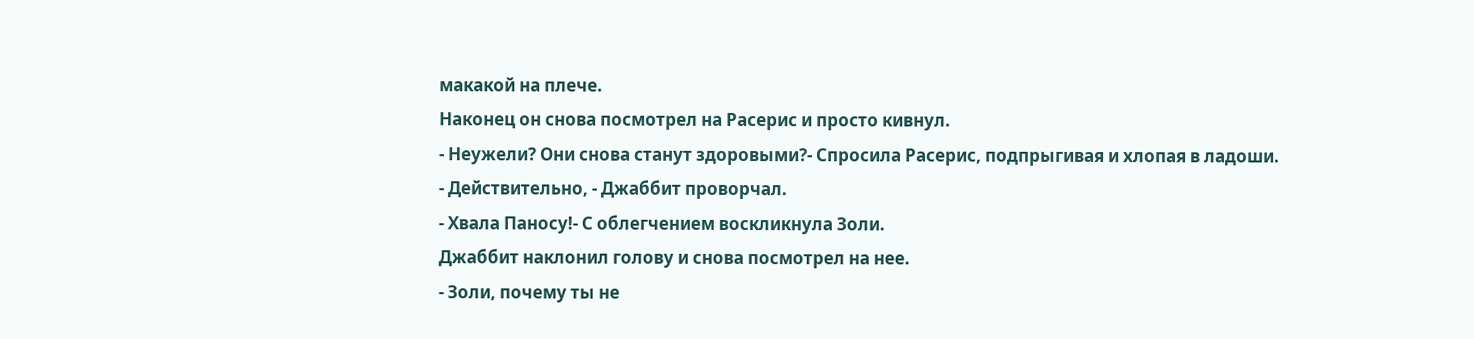макакой на плече.
Наконец он снова посмотрел на Расерис и просто кивнул.
- Неужели? Они снова станут здоровыми?- Спросила Расерис, подпрыгивая и хлопая в ладоши.
- Действительно, - Джаббит проворчал.
- Хвала Паносу!- С облегчением воскликнула Золи.
Джаббит наклонил голову и снова посмотрел на нее.
- Золи, почему ты не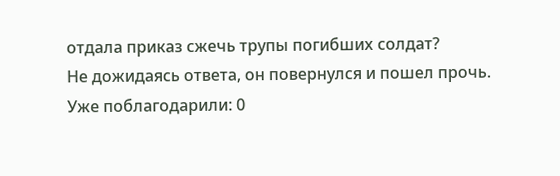отдала приказ сжечь трупы погибших солдат?
Не дожидаясь ответа, он повернулся и пошел прочь.
Уже поблагодарили: 0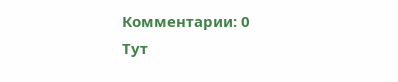Комментарии: 0
Тут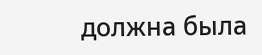должна была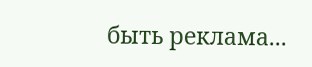быть реклама...